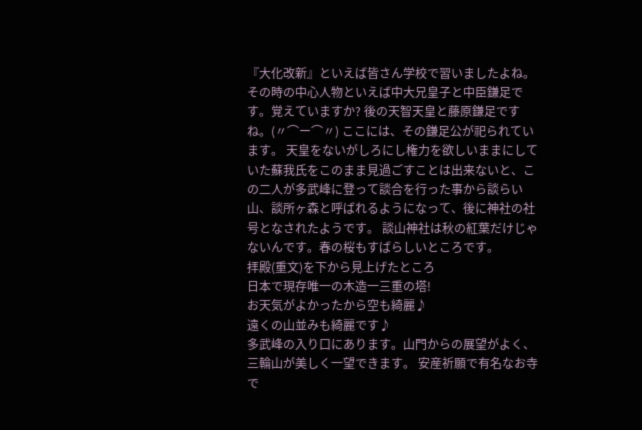『大化改新』といえば皆さん学校で習いましたよね。 その時の中心人物といえば中大兄皇子と中臣鎌足です。覚えていますか? 後の天智天皇と藤原鎌足ですね。(〃⌒ー⌒〃) ここには、その鎌足公が祀られています。 天皇をないがしろにし権力を欲しいままにしていた蘇我氏をこのまま見過ごすことは出来ないと、この二人が多武峰に登って談合を行った事から談らい山、談所ヶ森と呼ばれるようになって、後に神社の社号となされたようです。 談山神社は秋の紅葉だけじゃないんです。春の桜もすばらしいところです。
拝殿(重文)を下から見上げたところ
日本で現存唯一の木造一三重の塔!
お天気がよかったから空も綺麗♪
遠くの山並みも綺麗です♪
多武峰の入り口にあります。山門からの展望がよく、三輪山が美しく一望できます。 安産祈願で有名なお寺で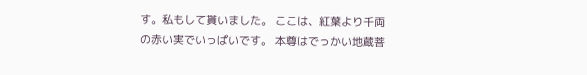す。私もして貰いました。 ここは、紅葉より千両の赤い実でいっぱいです。 本尊はでっかい地蔵菩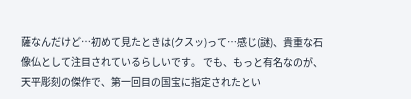薩なんだけど…初めて見たときは(クスッ)って…感じ(謎)、貴重な石像仏として注目されているらしいです。 でも、もっと有名なのが、天平彫刻の傑作で、第一回目の国宝に指定されたとい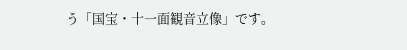う「国宝・十一面観音立像」です。